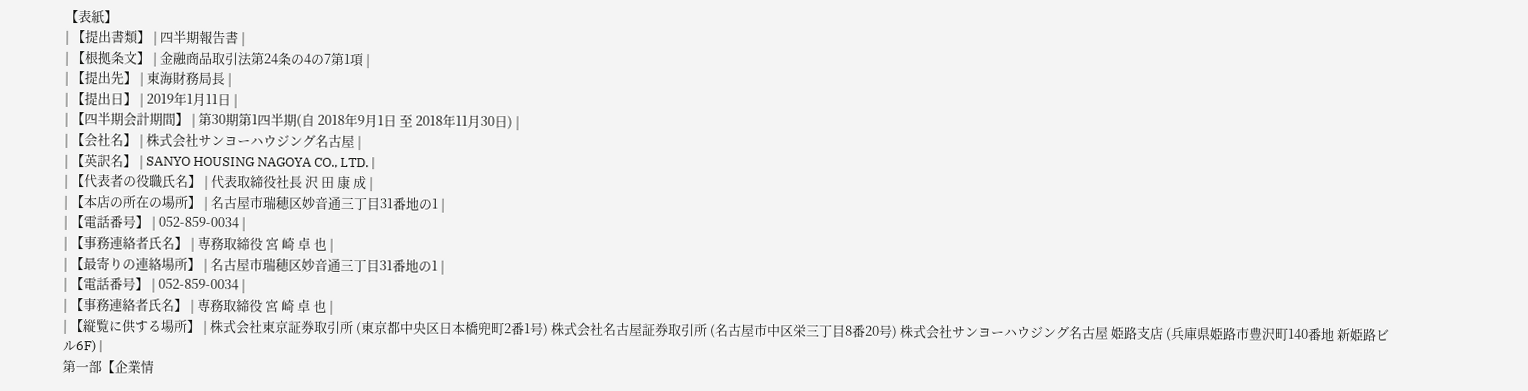【表紙】
| 【提出書類】 | 四半期報告書 |
| 【根拠条文】 | 金融商品取引法第24条の4の7第1項 |
| 【提出先】 | 東海財務局長 |
| 【提出日】 | 2019年1月11日 |
| 【四半期会計期間】 | 第30期第1四半期(自 2018年9月1日 至 2018年11月30日) |
| 【会社名】 | 株式会社サンヨーハウジング名古屋 |
| 【英訳名】 | SANYO HOUSING NAGOYA CO., LTD. |
| 【代表者の役職氏名】 | 代表取締役社長 沢 田 康 成 |
| 【本店の所在の場所】 | 名古屋市瑞穂区妙音通三丁目31番地の1 |
| 【電話番号】 | 052-859-0034 |
| 【事務連絡者氏名】 | 専務取締役 宮 崎 卓 也 |
| 【最寄りの連絡場所】 | 名古屋市瑞穂区妙音通三丁目31番地の1 |
| 【電話番号】 | 052-859-0034 |
| 【事務連絡者氏名】 | 専務取締役 宮 崎 卓 也 |
| 【縦覧に供する場所】 | 株式会社東京証券取引所 (東京都中央区日本橋兜町2番1号) 株式会社名古屋証券取引所 (名古屋市中区栄三丁目8番20号) 株式会社サンヨーハウジング名古屋 姫路支店 (兵庫県姫路市豊沢町140番地 新姫路ビル6F) |
第一部【企業情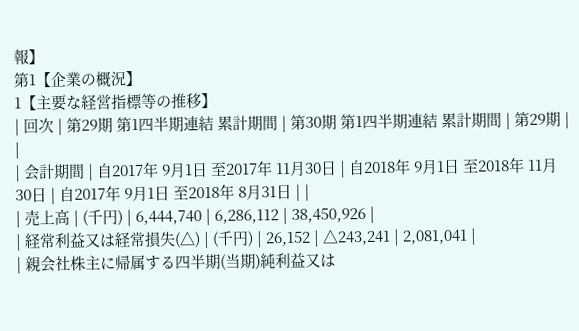報】
第1【企業の概況】
1【主要な経営指標等の推移】
| 回次 | 第29期 第1四半期連結 累計期間 | 第30期 第1四半期連結 累計期間 | 第29期 | |
| 会計期間 | 自2017年 9月1日 至2017年 11月30日 | 自2018年 9月1日 至2018年 11月30日 | 自2017年 9月1日 至2018年 8月31日 | |
| 売上高 | (千円) | 6,444,740 | 6,286,112 | 38,450,926 |
| 経常利益又は経常損失(△) | (千円) | 26,152 | △243,241 | 2,081,041 |
| 親会社株主に帰属する四半期(当期)純利益又は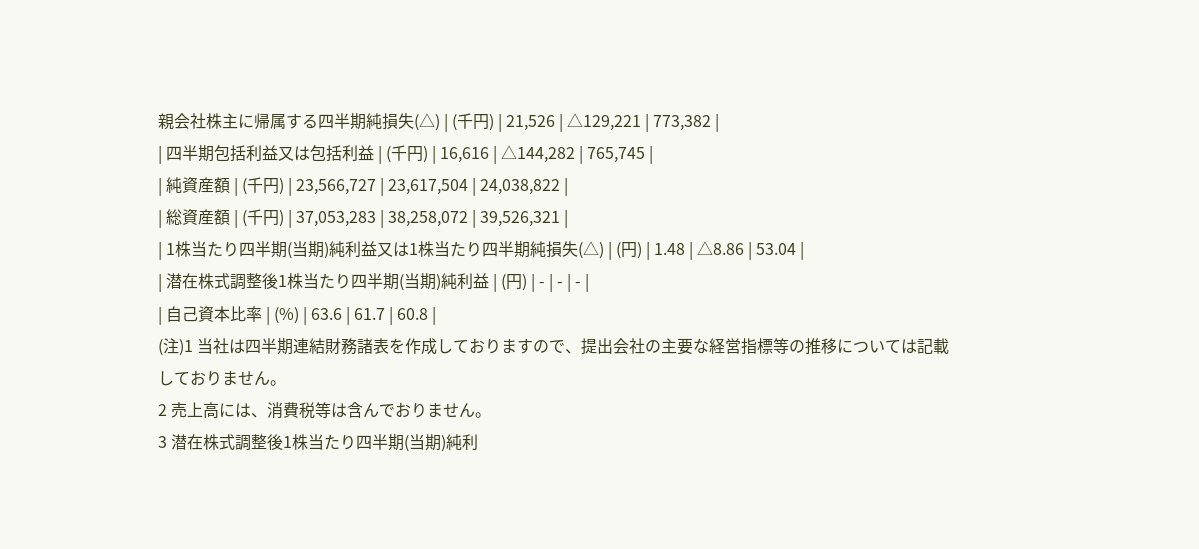親会社株主に帰属する四半期純損失(△) | (千円) | 21,526 | △129,221 | 773,382 |
| 四半期包括利益又は包括利益 | (千円) | 16,616 | △144,282 | 765,745 |
| 純資産額 | (千円) | 23,566,727 | 23,617,504 | 24,038,822 |
| 総資産額 | (千円) | 37,053,283 | 38,258,072 | 39,526,321 |
| 1株当たり四半期(当期)純利益又は1株当たり四半期純損失(△) | (円) | 1.48 | △8.86 | 53.04 |
| 潜在株式調整後1株当たり四半期(当期)純利益 | (円) | - | - | - |
| 自己資本比率 | (%) | 63.6 | 61.7 | 60.8 |
(注)1 当社は四半期連結財務諸表を作成しておりますので、提出会社の主要な経営指標等の推移については記載しておりません。
2 売上高には、消費税等は含んでおりません。
3 潜在株式調整後1株当たり四半期(当期)純利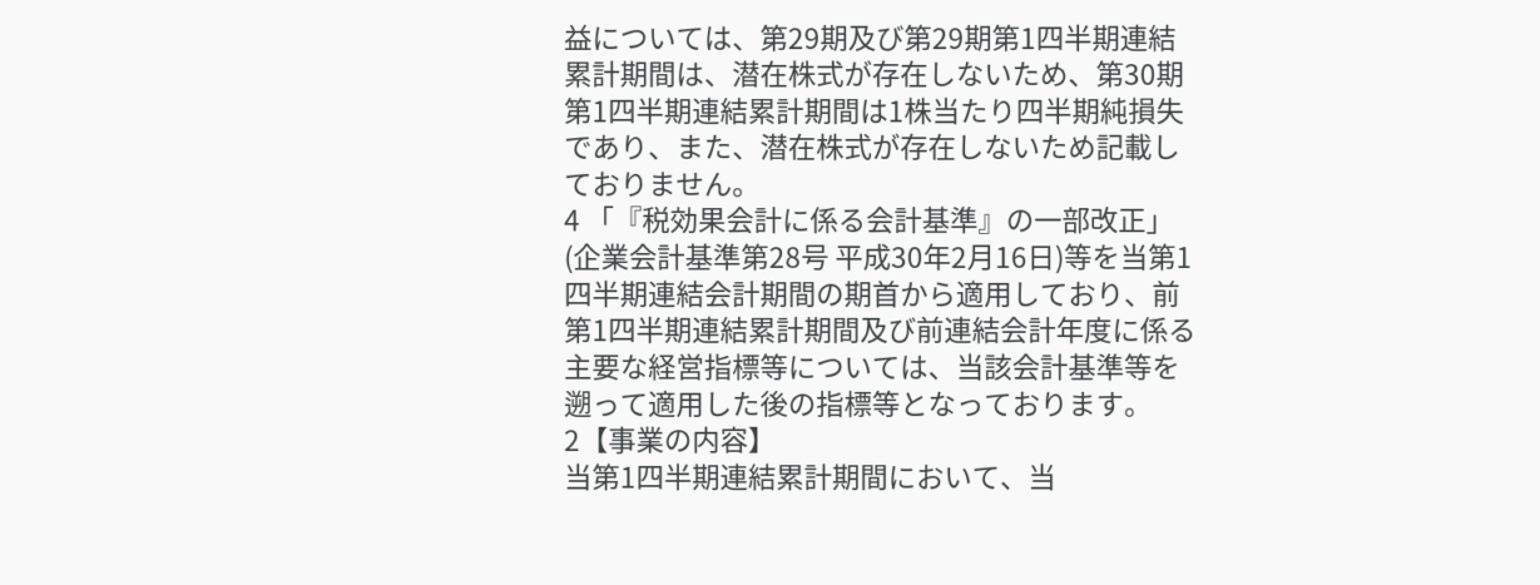益については、第29期及び第29期第1四半期連結累計期間は、潜在株式が存在しないため、第30期第1四半期連結累計期間は1株当たり四半期純損失であり、また、潜在株式が存在しないため記載しておりません。
4 「『税効果会計に係る会計基準』の一部改正」(企業会計基準第28号 平成30年2月16日)等を当第1四半期連結会計期間の期首から適用しており、前第1四半期連結累計期間及び前連結会計年度に係る主要な経営指標等については、当該会計基準等を遡って適用した後の指標等となっております。
2【事業の内容】
当第1四半期連結累計期間において、当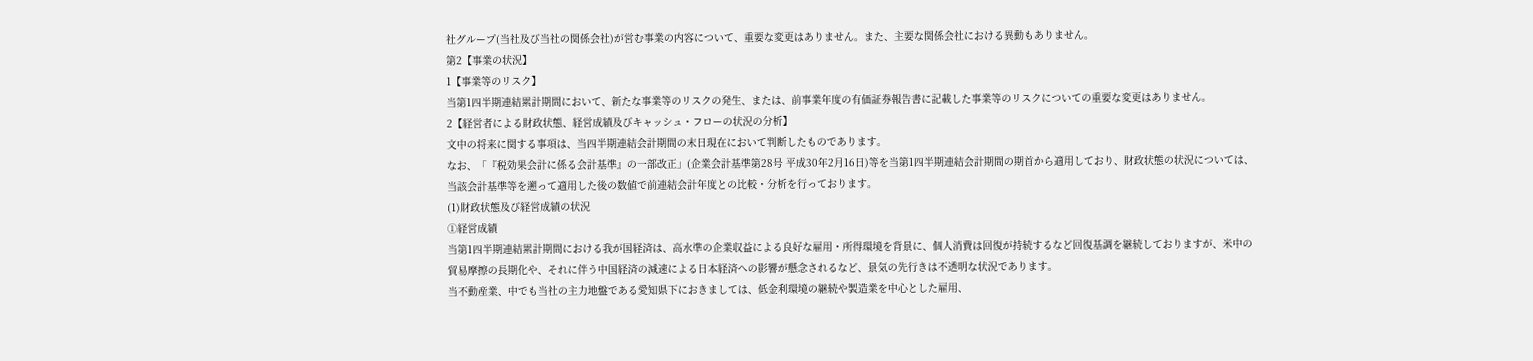社グループ(当社及び当社の関係会社)が営む事業の内容について、重要な変更はありません。また、主要な関係会社における異動もありません。
第2【事業の状況】
1【事業等のリスク】
当第1四半期連結累計期間において、新たな事業等のリスクの発生、または、前事業年度の有価証券報告書に記載した事業等のリスクについての重要な変更はありません。
2【経営者による財政状態、経営成績及びキャッシュ・フローの状況の分析】
文中の将来に関する事項は、当四半期連結会計期間の末日現在において判断したものであります。
なお、「『税効果会計に係る会計基準』の一部改正」(企業会計基準第28号 平成30年2月16日)等を当第1四半期連結会計期間の期首から適用しており、財政状態の状況については、当該会計基準等を遡って適用した後の数値で前連結会計年度との比較・分析を行っております。
(1)財政状態及び経営成績の状況
①経営成績
当第1四半期連結累計期間における我が国経済は、高水準の企業収益による良好な雇用・所得環境を背景に、個人消費は回復が持続するなど回復基調を継続しておりますが、米中の貿易摩擦の長期化や、それに伴う中国経済の減速による日本経済への影響が懸念されるなど、景気の先行きは不透明な状況であります。
当不動産業、中でも当社の主力地盤である愛知県下におきましては、低金利環境の継続や製造業を中心とした雇用、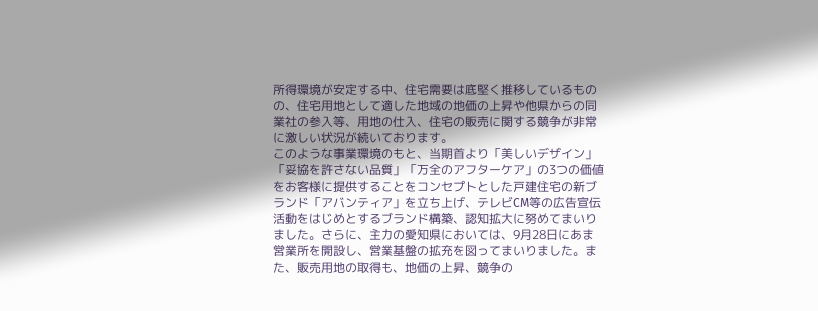所得環境が安定する中、住宅需要は底堅く推移しているものの、住宅用地として適した地域の地価の上昇や他県からの同業社の参入等、用地の仕入、住宅の販売に関する競争が非常に激しい状況が続いております。
このような事業環境のもと、当期首より「美しいデザイン」「妥協を許さない品質」「万全のアフターケア」の3つの価値をお客様に提供することをコンセプトとした戸建住宅の新ブランド「アバンティア」を立ち上げ、テレビCM等の広告宣伝活動をはじめとするブランド構築、認知拡大に努めてまいりました。さらに、主力の愛知県においては、9月28日にあま営業所を開設し、営業基盤の拡充を図ってまいりました。また、販売用地の取得も、地価の上昇、競争の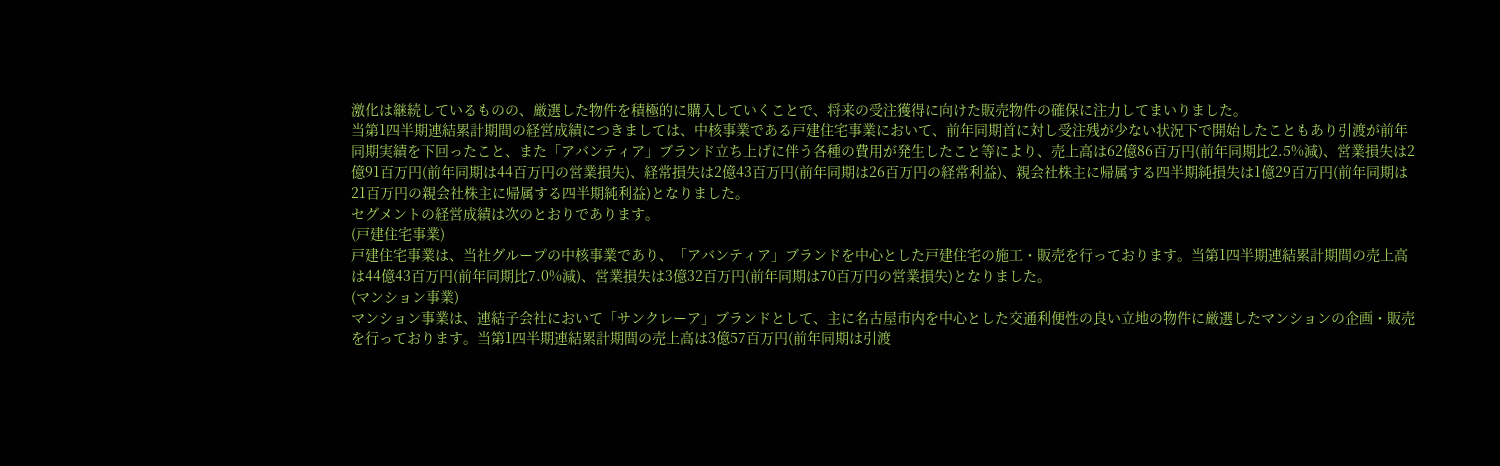激化は継続しているものの、厳選した物件を積極的に購入していくことで、将来の受注獲得に向けた販売物件の確保に注力してまいりました。
当第1四半期連結累計期間の経営成績につきましては、中核事業である戸建住宅事業において、前年同期首に対し受注残が少ない状況下で開始したこともあり引渡が前年同期実績を下回ったこと、また「アバンティア」ブランド立ち上げに伴う各種の費用が発生したこと等により、売上高は62億86百万円(前年同期比2.5%減)、営業損失は2億91百万円(前年同期は44百万円の営業損失)、経常損失は2億43百万円(前年同期は26百万円の経常利益)、親会社株主に帰属する四半期純損失は1億29百万円(前年同期は21百万円の親会社株主に帰属する四半期純利益)となりました。
セグメントの経営成績は次のとおりであります。
(戸建住宅事業)
戸建住宅事業は、当社グループの中核事業であり、「アバンティア」ブランドを中心とした戸建住宅の施工・販売を行っております。当第1四半期連結累計期間の売上高は44億43百万円(前年同期比7.0%減)、営業損失は3億32百万円(前年同期は70百万円の営業損失)となりました。
(マンション事業)
マンション事業は、連結子会社において「サンクレーア」ブランドとして、主に名古屋市内を中心とした交通利便性の良い立地の物件に厳選したマンションの企画・販売を行っております。当第1四半期連結累計期間の売上高は3億57百万円(前年同期は引渡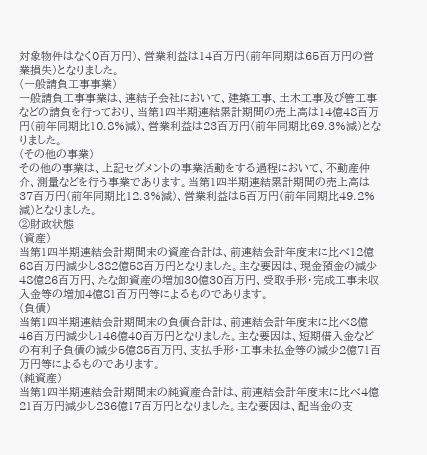対象物件はなく0百万円)、営業利益は14百万円(前年同期は65百万円の営業損失)となりました。
(一般請負工事事業)
一般請負工事事業は、連結子会社において、建築工事、土木工事及び管工事などの請負を行っており、当第1四半期連結累計期間の売上高は14億48百万円(前年同期比10.8%減)、営業利益は23百万円(前年同期比69.3%減)となりました。
(その他の事業)
その他の事業は、上記セグメントの事業活動をする過程において、不動産仲介、測量などを行う事業であります。当第1四半期連結累計期間の売上高は37百万円(前年同期比12.3%減)、営業利益は5百万円(前年同期比49.2%減)となりました。
②財政状態
(資産)
当第1四半期連結会計期間末の資産合計は、前連結会計年度末に比べ12億68百万円減少し382億58百万円となりました。主な要因は、現金預金の減少48億26百万円、たな卸資産の増加30億30百万円、受取手形・完成工事未収入金等の増加4億81百万円等によるものであります。
(負債)
当第1四半期連結会計期間末の負債合計は、前連結会計年度末に比べ8億46百万円減少し146億40百万円となりました。主な要因は、短期借入金などの有利子負債の減少5億85百万円、支払手形・工事未払金等の減少2億71百万円等によるものであります。
(純資産)
当第1四半期連結会計期間末の純資産合計は、前連結会計年度末に比べ4億21百万円減少し236億17百万円となりました。主な要因は、配当金の支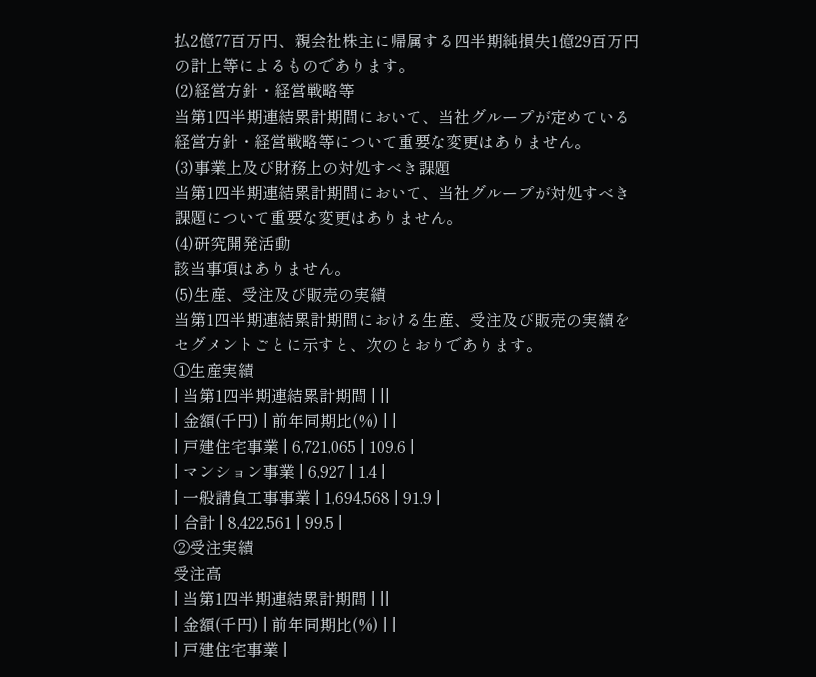払2億77百万円、親会社株主に帰属する四半期純損失1億29百万円の計上等によるものであります。
(2)経営方針・経営戦略等
当第1四半期連結累計期間において、当社グループが定めている経営方針・経営戦略等について重要な変更はありません。
(3)事業上及び財務上の対処すべき課題
当第1四半期連結累計期間において、当社グループが対処すべき課題について重要な変更はありません。
(4)研究開発活動
該当事項はありません。
(5)生産、受注及び販売の実績
当第1四半期連結累計期間における生産、受注及び販売の実績をセグメントごとに示すと、次のとおりであります。
①生産実績
| 当第1四半期連結累計期間 | ||
| 金額(千円) | 前年同期比(%) | |
| 戸建住宅事業 | 6,721,065 | 109.6 |
| マンション事業 | 6,927 | 1.4 |
| 一般請負工事事業 | 1,694,568 | 91.9 |
| 合計 | 8,422,561 | 99.5 |
②受注実績
受注高
| 当第1四半期連結累計期間 | ||
| 金額(千円) | 前年同期比(%) | |
| 戸建住宅事業 |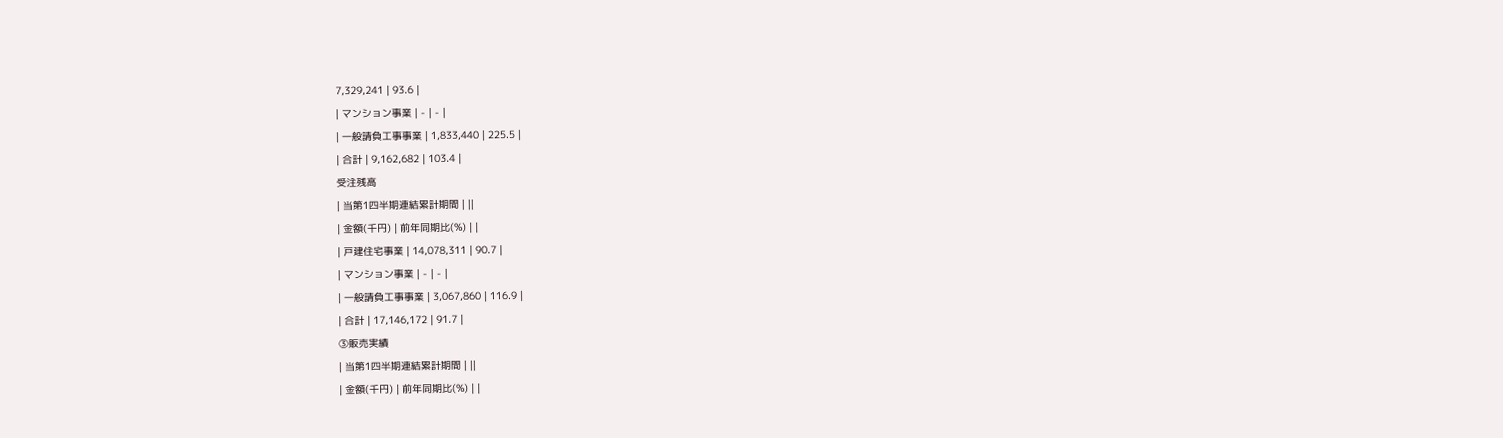7,329,241 | 93.6 |
| マンション事業 | - | - |
| 一般請負工事事業 | 1,833,440 | 225.5 |
| 合計 | 9,162,682 | 103.4 |
受注残高
| 当第1四半期連結累計期間 | ||
| 金額(千円) | 前年同期比(%) | |
| 戸建住宅事業 | 14,078,311 | 90.7 |
| マンション事業 | - | - |
| 一般請負工事事業 | 3,067,860 | 116.9 |
| 合計 | 17,146,172 | 91.7 |
③販売実績
| 当第1四半期連結累計期間 | ||
| 金額(千円) | 前年同期比(%) | |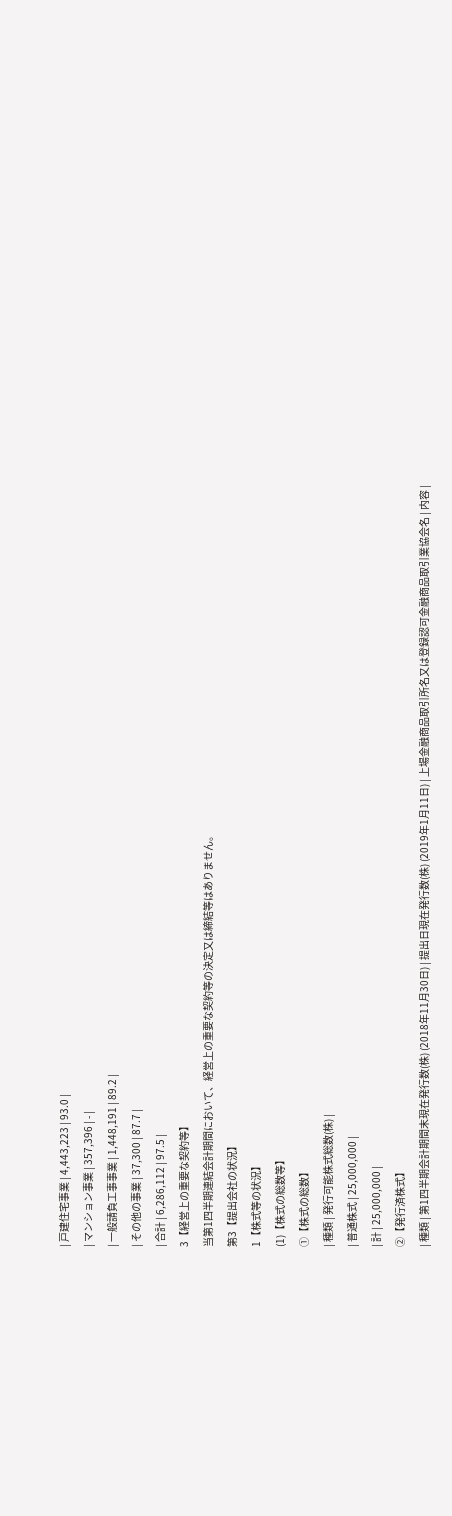| 戸建住宅事業 | 4,443,223 | 93.0 |
| マンション事業 | 357,396 | - |
| 一般請負工事事業 | 1,448,191 | 89.2 |
| その他の事業 | 37,300 | 87.7 |
| 合計 | 6,286,112 | 97.5 |
3【経営上の重要な契約等】
当第1四半期連結会計期間において、経営上の重要な契約等の決定又は締結等はありません。
第3【提出会社の状況】
1【株式等の状況】
(1)【株式の総数等】
①【株式の総数】
| 種類 | 発行可能株式総数(株) |
| 普通株式 | 25,000,000 |
| 計 | 25,000,000 |
②【発行済株式】
| 種類 | 第1四半期会計期間末現在発行数(株) (2018年11月30日) | 提出日現在発行数(株) (2019年1月11日) | 上場金融商品取引所名又は登録認可金融商品取引業協会名 | 内容 |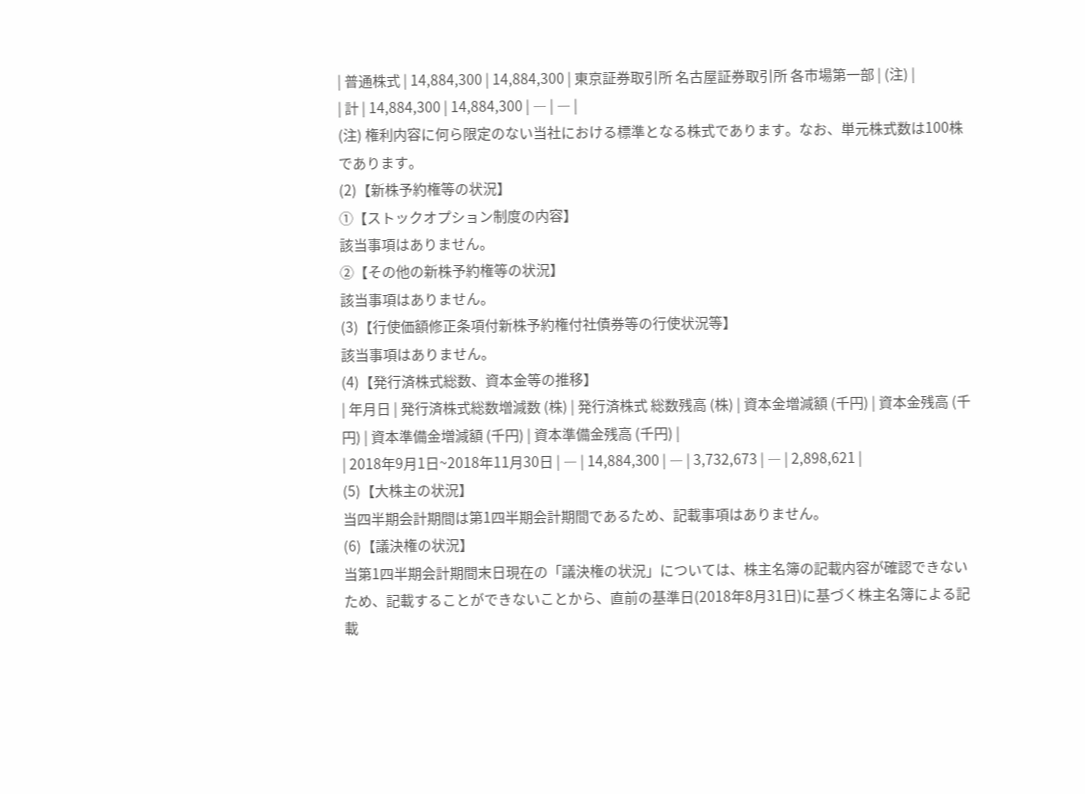| 普通株式 | 14,884,300 | 14,884,300 | 東京証券取引所 名古屋証券取引所 各市場第一部 | (注) |
| 計 | 14,884,300 | 14,884,300 | ― | ― |
(注) 権利内容に何ら限定のない当社における標準となる株式であります。なお、単元株式数は100株であります。
(2)【新株予約権等の状況】
①【ストックオプション制度の内容】
該当事項はありません。
②【その他の新株予約権等の状況】
該当事項はありません。
(3)【行使価額修正条項付新株予約権付社債券等の行使状況等】
該当事項はありません。
(4)【発行済株式総数、資本金等の推移】
| 年月日 | 発行済株式総数増減数 (株) | 発行済株式 総数残高 (株) | 資本金増減額 (千円) | 資本金残高 (千円) | 資本準備金増減額 (千円) | 資本準備金残高 (千円) |
| 2018年9月1日~2018年11月30日 | ― | 14,884,300 | ― | 3,732,673 | ― | 2,898,621 |
(5)【大株主の状況】
当四半期会計期間は第1四半期会計期間であるため、記載事項はありません。
(6)【議決権の状況】
当第1四半期会計期間末日現在の「議決権の状況」については、株主名簿の記載内容が確認できないため、記載することができないことから、直前の基準日(2018年8月31日)に基づく株主名簿による記載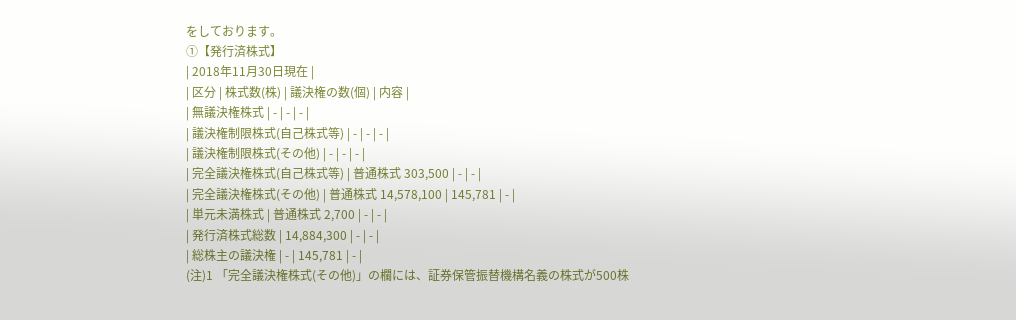をしております。
①【発行済株式】
| 2018年11月30日現在 |
| 区分 | 株式数(株) | 議決権の数(個) | 内容 |
| 無議決権株式 | - | - | - |
| 議決権制限株式(自己株式等) | - | - | - |
| 議決権制限株式(その他) | - | - | - |
| 完全議決権株式(自己株式等) | 普通株式 303,500 | - | - |
| 完全議決権株式(その他) | 普通株式 14,578,100 | 145,781 | - |
| 単元未満株式 | 普通株式 2,700 | - | - |
| 発行済株式総数 | 14,884,300 | - | - |
| 総株主の議決権 | - | 145,781 | - |
(注)1 「完全議決権株式(その他)」の欄には、証券保管振替機構名義の株式が500株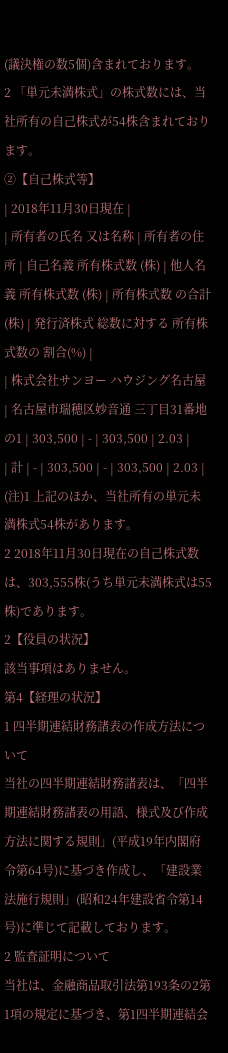(議決権の数5個)含まれております。
2 「単元未満株式」の株式数には、当社所有の自己株式が54株含まれております。
②【自己株式等】
| 2018年11月30日現在 |
| 所有者の氏名 又は名称 | 所有者の住所 | 自己名義 所有株式数 (株) | 他人名義 所有株式数 (株) | 所有株式数 の合計 (株) | 発行済株式 総数に対する 所有株式数の 割合(%) |
| 株式会社サンヨー ハウジング名古屋 | 名古屋市瑞穂区妙音通 三丁目31番地の1 | 303,500 | - | 303,500 | 2.03 |
| 計 | - | 303,500 | - | 303,500 | 2.03 |
(注)1 上記のほか、当社所有の単元未満株式54株があります。
2 2018年11月30日現在の自己株式数は、303,555株(うち単元未満株式は55株)であります。
2【役員の状況】
該当事項はありません。
第4【経理の状況】
1 四半期連結財務諸表の作成方法について
当社の四半期連結財務諸表は、「四半期連結財務諸表の用語、様式及び作成方法に関する規則」(平成19年内閣府令第64号)に基づき作成し、「建設業法施行規則」(昭和24年建設省令第14号)に準じて記載しております。
2 監査証明について
当社は、金融商品取引法第193条の2第1項の規定に基づき、第1四半期連結会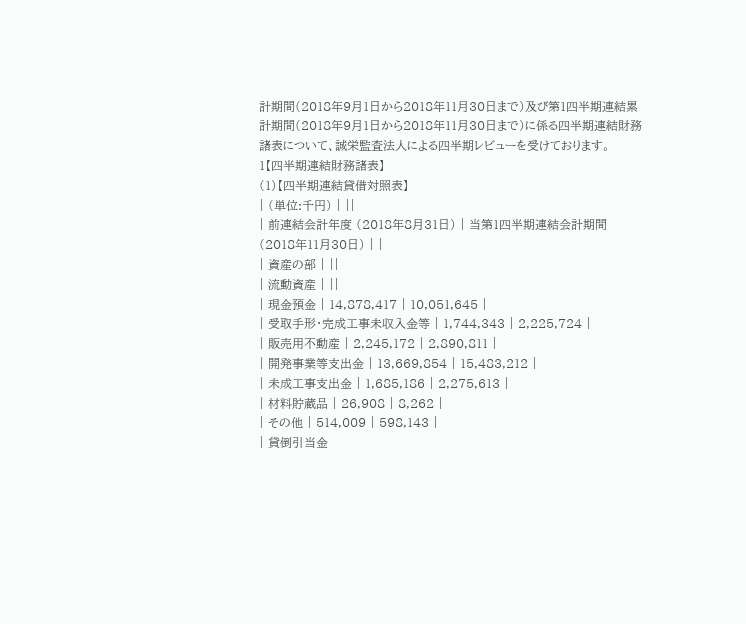計期間(2018年9月1日から2018年11月30日まで)及び第1四半期連結累計期間(2018年9月1日から2018年11月30日まで)に係る四半期連結財務諸表について、誠栄監査法人による四半期レビューを受けております。
1【四半期連結財務諸表】
(1)【四半期連結貸借対照表】
| (単位:千円) | ||
| 前連結会計年度 (2018年8月31日) | 当第1四半期連結会計期間 (2018年11月30日) | |
| 資産の部 | ||
| 流動資産 | ||
| 現金預金 | 14,878,417 | 10,051,645 |
| 受取手形・完成工事未収入金等 | 1,744,343 | 2,225,724 |
| 販売用不動産 | 2,245,172 | 2,890,811 |
| 開発事業等支出金 | 13,669,854 | 15,483,212 |
| 未成工事支出金 | 1,685,186 | 2,275,613 |
| 材料貯蔵品 | 26,908 | 8,262 |
| その他 | 514,009 | 598,143 |
| 貸倒引当金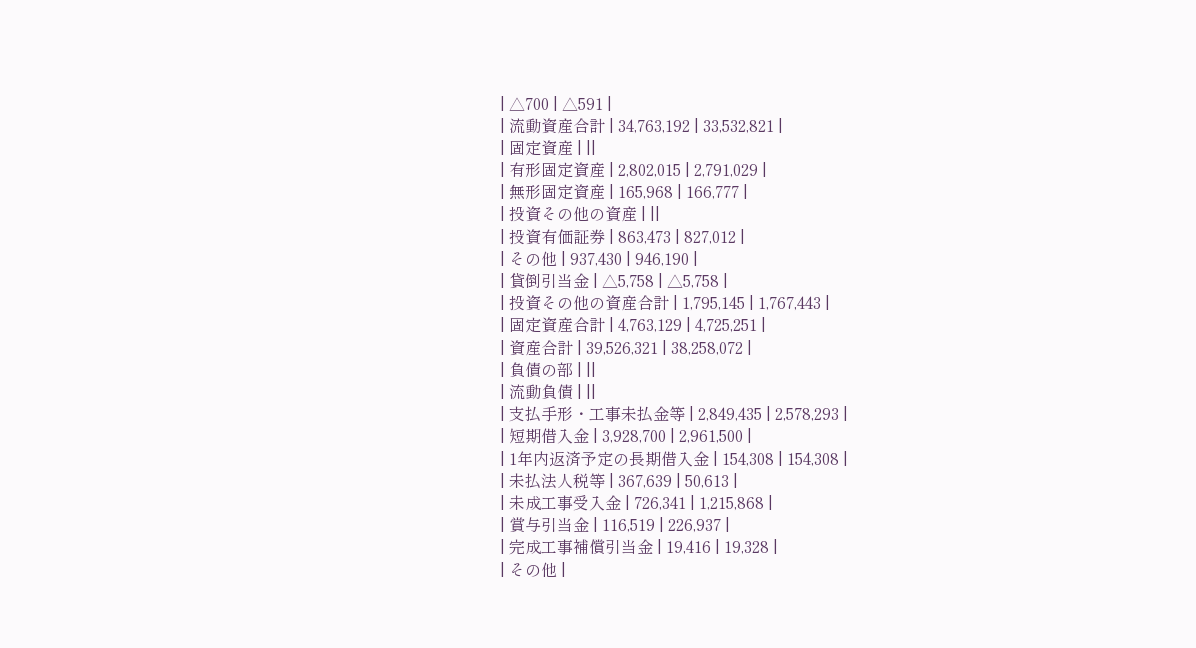| △700 | △591 |
| 流動資産合計 | 34,763,192 | 33,532,821 |
| 固定資産 | ||
| 有形固定資産 | 2,802,015 | 2,791,029 |
| 無形固定資産 | 165,968 | 166,777 |
| 投資その他の資産 | ||
| 投資有価証券 | 863,473 | 827,012 |
| その他 | 937,430 | 946,190 |
| 貸倒引当金 | △5,758 | △5,758 |
| 投資その他の資産合計 | 1,795,145 | 1,767,443 |
| 固定資産合計 | 4,763,129 | 4,725,251 |
| 資産合計 | 39,526,321 | 38,258,072 |
| 負債の部 | ||
| 流動負債 | ||
| 支払手形・工事未払金等 | 2,849,435 | 2,578,293 |
| 短期借入金 | 3,928,700 | 2,961,500 |
| 1年内返済予定の長期借入金 | 154,308 | 154,308 |
| 未払法人税等 | 367,639 | 50,613 |
| 未成工事受入金 | 726,341 | 1,215,868 |
| 賞与引当金 | 116,519 | 226,937 |
| 完成工事補償引当金 | 19,416 | 19,328 |
| その他 |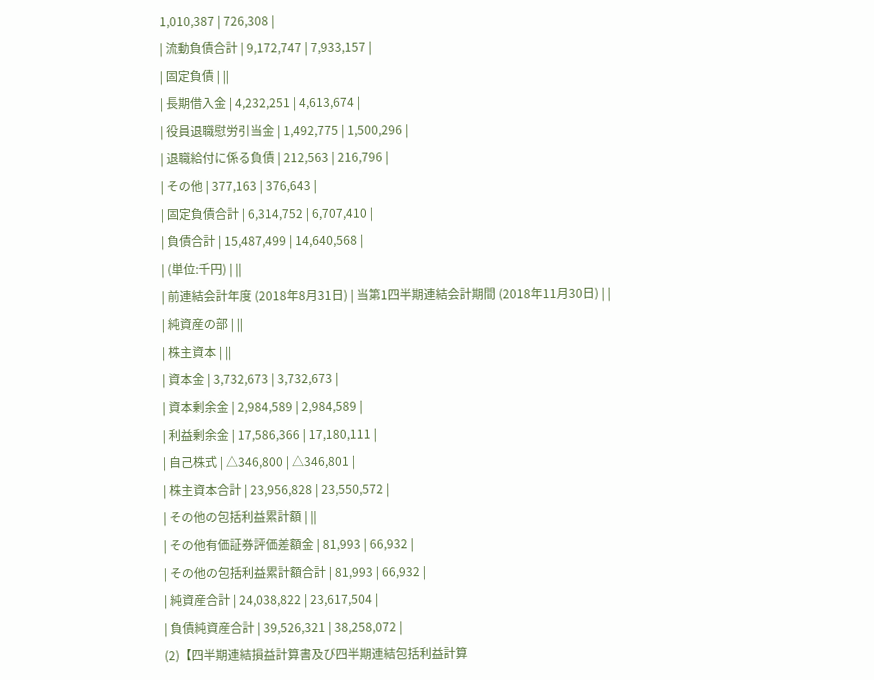1,010,387 | 726,308 |
| 流動負債合計 | 9,172,747 | 7,933,157 |
| 固定負債 | ||
| 長期借入金 | 4,232,251 | 4,613,674 |
| 役員退職慰労引当金 | 1,492,775 | 1,500,296 |
| 退職給付に係る負債 | 212,563 | 216,796 |
| その他 | 377,163 | 376,643 |
| 固定負債合計 | 6,314,752 | 6,707,410 |
| 負債合計 | 15,487,499 | 14,640,568 |
| (単位:千円) | ||
| 前連結会計年度 (2018年8月31日) | 当第1四半期連結会計期間 (2018年11月30日) | |
| 純資産の部 | ||
| 株主資本 | ||
| 資本金 | 3,732,673 | 3,732,673 |
| 資本剰余金 | 2,984,589 | 2,984,589 |
| 利益剰余金 | 17,586,366 | 17,180,111 |
| 自己株式 | △346,800 | △346,801 |
| 株主資本合計 | 23,956,828 | 23,550,572 |
| その他の包括利益累計額 | ||
| その他有価証券評価差額金 | 81,993 | 66,932 |
| その他の包括利益累計額合計 | 81,993 | 66,932 |
| 純資産合計 | 24,038,822 | 23,617,504 |
| 負債純資産合計 | 39,526,321 | 38,258,072 |
(2)【四半期連結損益計算書及び四半期連結包括利益計算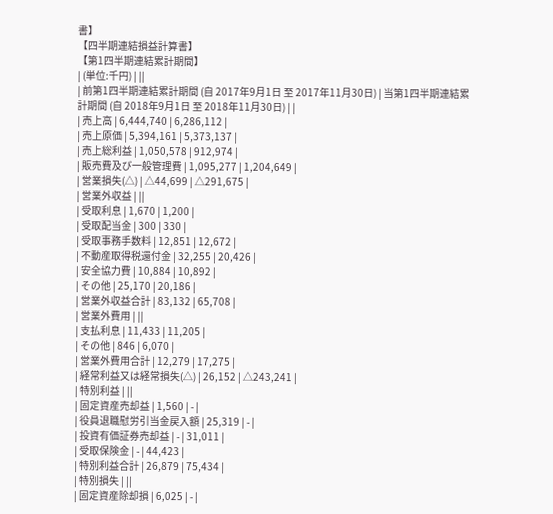書】
【四半期連結損益計算書】
【第1四半期連結累計期間】
| (単位:千円) | ||
| 前第1四半期連結累計期間 (自 2017年9月1日 至 2017年11月30日) | 当第1四半期連結累計期間 (自 2018年9月1日 至 2018年11月30日) | |
| 売上高 | 6,444,740 | 6,286,112 |
| 売上原価 | 5,394,161 | 5,373,137 |
| 売上総利益 | 1,050,578 | 912,974 |
| 販売費及び一般管理費 | 1,095,277 | 1,204,649 |
| 営業損失(△) | △44,699 | △291,675 |
| 営業外収益 | ||
| 受取利息 | 1,670 | 1,200 |
| 受取配当金 | 300 | 330 |
| 受取事務手数料 | 12,851 | 12,672 |
| 不動産取得税還付金 | 32,255 | 20,426 |
| 安全協力費 | 10,884 | 10,892 |
| その他 | 25,170 | 20,186 |
| 営業外収益合計 | 83,132 | 65,708 |
| 営業外費用 | ||
| 支払利息 | 11,433 | 11,205 |
| その他 | 846 | 6,070 |
| 営業外費用合計 | 12,279 | 17,275 |
| 経常利益又は経常損失(△) | 26,152 | △243,241 |
| 特別利益 | ||
| 固定資産売却益 | 1,560 | - |
| 役員退職慰労引当金戻入額 | 25,319 | - |
| 投資有価証券売却益 | - | 31,011 |
| 受取保険金 | - | 44,423 |
| 特別利益合計 | 26,879 | 75,434 |
| 特別損失 | ||
| 固定資産除却損 | 6,025 | - |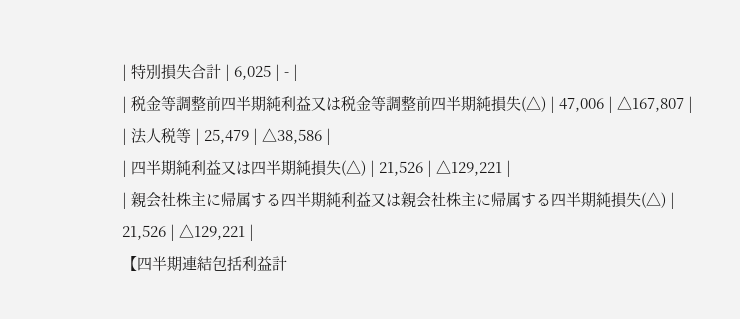| 特別損失合計 | 6,025 | - |
| 税金等調整前四半期純利益又は税金等調整前四半期純損失(△) | 47,006 | △167,807 |
| 法人税等 | 25,479 | △38,586 |
| 四半期純利益又は四半期純損失(△) | 21,526 | △129,221 |
| 親会社株主に帰属する四半期純利益又は親会社株主に帰属する四半期純損失(△) | 21,526 | △129,221 |
【四半期連結包括利益計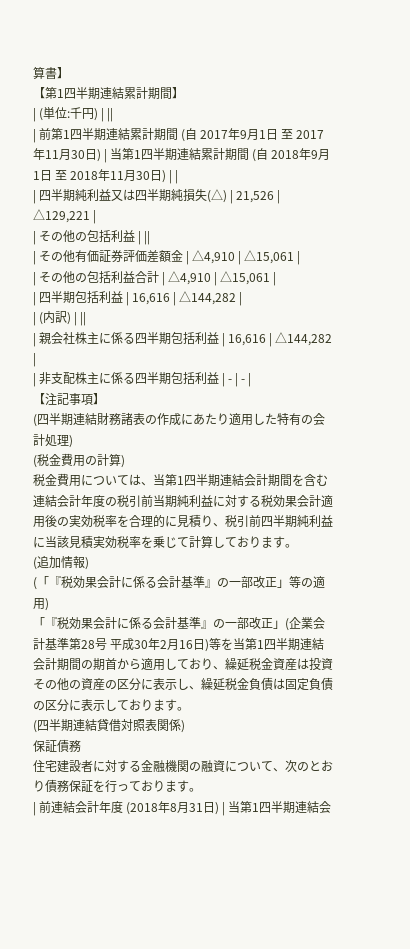算書】
【第1四半期連結累計期間】
| (単位:千円) | ||
| 前第1四半期連結累計期間 (自 2017年9月1日 至 2017年11月30日) | 当第1四半期連結累計期間 (自 2018年9月1日 至 2018年11月30日) | |
| 四半期純利益又は四半期純損失(△) | 21,526 | △129,221 |
| その他の包括利益 | ||
| その他有価証券評価差額金 | △4,910 | △15,061 |
| その他の包括利益合計 | △4,910 | △15,061 |
| 四半期包括利益 | 16,616 | △144,282 |
| (内訳) | ||
| 親会社株主に係る四半期包括利益 | 16,616 | △144,282 |
| 非支配株主に係る四半期包括利益 | - | - |
【注記事項】
(四半期連結財務諸表の作成にあたり適用した特有の会計処理)
(税金費用の計算)
税金費用については、当第1四半期連結会計期間を含む連結会計年度の税引前当期純利益に対する税効果会計適用後の実効税率を合理的に見積り、税引前四半期純利益に当該見積実効税率を乗じて計算しております。
(追加情報)
(「『税効果会計に係る会計基準』の一部改正」等の適用)
「『税効果会計に係る会計基準』の一部改正」(企業会計基準第28号 平成30年2月16日)等を当第1四半期連結会計期間の期首から適用しており、繰延税金資産は投資その他の資産の区分に表示し、繰延税金負債は固定負債の区分に表示しております。
(四半期連結貸借対照表関係)
保証債務
住宅建設者に対する金融機関の融資について、次のとおり債務保証を行っております。
| 前連結会計年度 (2018年8月31日) | 当第1四半期連結会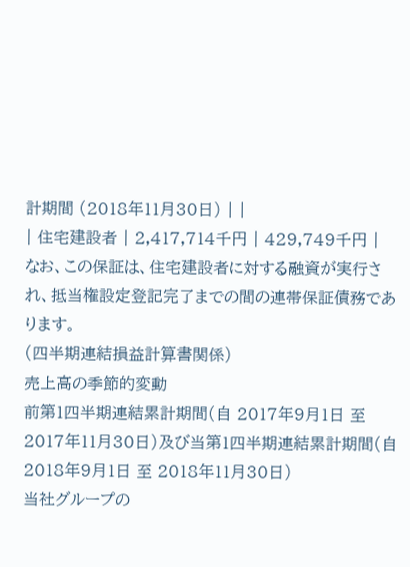計期間 (2018年11月30日) | |
| 住宅建設者 | 2,417,714千円 | 429,749千円 |
なお、この保証は、住宅建設者に対する融資が実行され、抵当権設定登記完了までの間の連帯保証債務であります。
(四半期連結損益計算書関係)
売上高の季節的変動
前第1四半期連結累計期間(自 2017年9月1日 至 2017年11月30日)及び当第1四半期連結累計期間(自 2018年9月1日 至 2018年11月30日)
当社グループの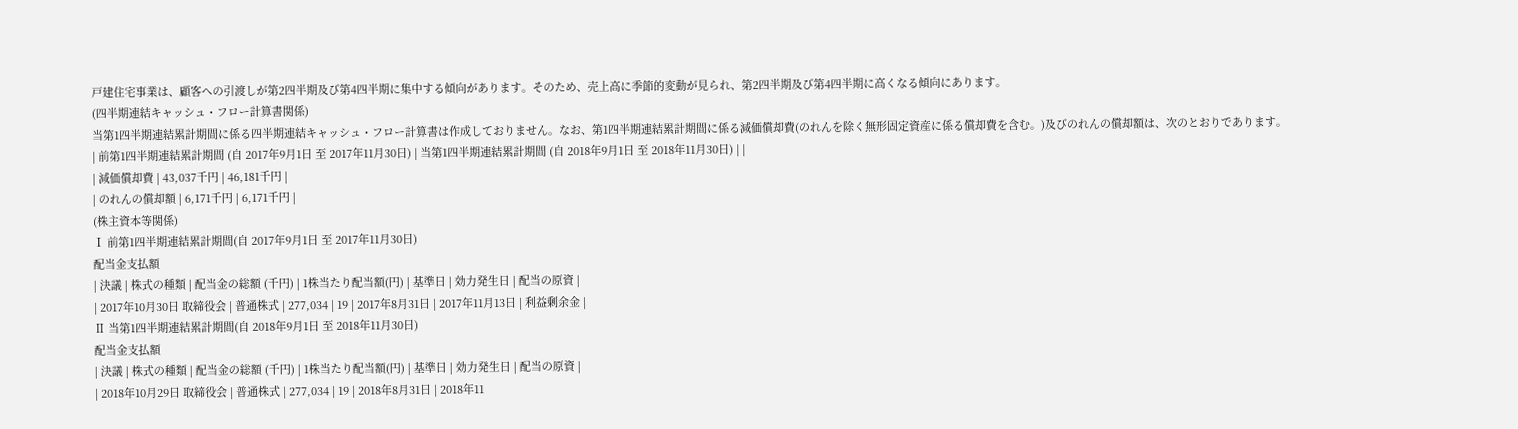戸建住宅事業は、顧客への引渡しが第2四半期及び第4四半期に集中する傾向があります。そのため、売上高に季節的変動が見られ、第2四半期及び第4四半期に高くなる傾向にあります。
(四半期連結キャッシュ・フロー計算書関係)
当第1四半期連結累計期間に係る四半期連結キャッシュ・フロー計算書は作成しておりません。なお、第1四半期連結累計期間に係る減価償却費(のれんを除く無形固定資産に係る償却費を含む。)及びのれんの償却額は、次のとおりであります。
| 前第1四半期連結累計期間 (自 2017年9月1日 至 2017年11月30日) | 当第1四半期連結累計期間 (自 2018年9月1日 至 2018年11月30日) | |
| 減価償却費 | 43,037千円 | 46,181千円 |
| のれんの償却額 | 6,171千円 | 6,171千円 |
(株主資本等関係)
Ⅰ 前第1四半期連結累計期間(自 2017年9月1日 至 2017年11月30日)
配当金支払額
| 決議 | 株式の種類 | 配当金の総額 (千円) | 1株当たり配当額(円) | 基準日 | 効力発生日 | 配当の原資 |
| 2017年10月30日 取締役会 | 普通株式 | 277,034 | 19 | 2017年8月31日 | 2017年11月13日 | 利益剰余金 |
Ⅱ 当第1四半期連結累計期間(自 2018年9月1日 至 2018年11月30日)
配当金支払額
| 決議 | 株式の種類 | 配当金の総額 (千円) | 1株当たり配当額(円) | 基準日 | 効力発生日 | 配当の原資 |
| 2018年10月29日 取締役会 | 普通株式 | 277,034 | 19 | 2018年8月31日 | 2018年11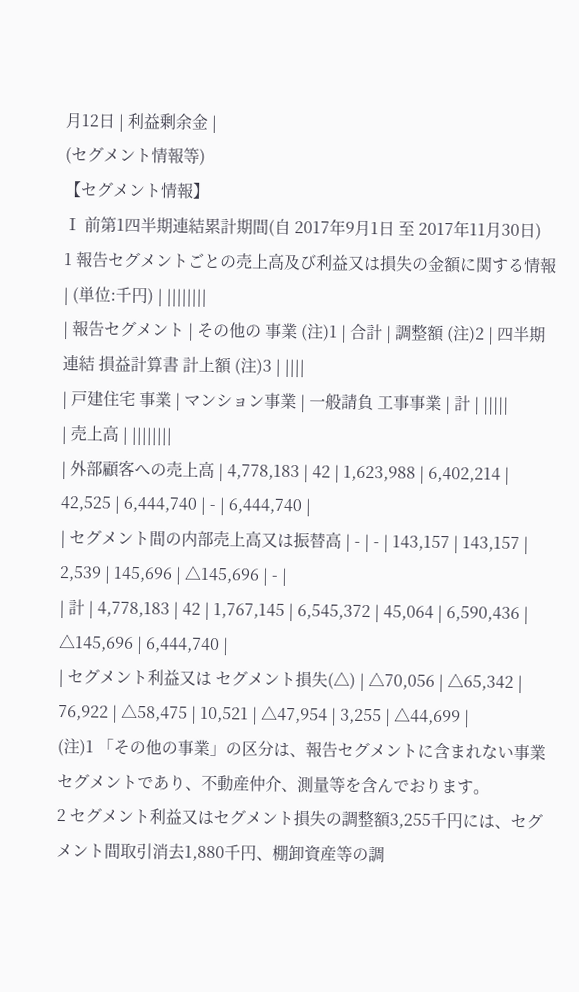月12日 | 利益剰余金 |
(セグメント情報等)
【セグメント情報】
Ⅰ 前第1四半期連結累計期間(自 2017年9月1日 至 2017年11月30日)
1 報告セグメントごとの売上高及び利益又は損失の金額に関する情報
| (単位:千円) | ||||||||
| 報告セグメント | その他の 事業 (注)1 | 合計 | 調整額 (注)2 | 四半期連結 損益計算書 計上額 (注)3 | ||||
| 戸建住宅 事業 | マンション事業 | 一般請負 工事事業 | 計 | |||||
| 売上高 | ||||||||
| 外部顧客への売上高 | 4,778,183 | 42 | 1,623,988 | 6,402,214 | 42,525 | 6,444,740 | - | 6,444,740 |
| セグメント間の内部売上高又は振替高 | - | - | 143,157 | 143,157 | 2,539 | 145,696 | △145,696 | - |
| 計 | 4,778,183 | 42 | 1,767,145 | 6,545,372 | 45,064 | 6,590,436 | △145,696 | 6,444,740 |
| セグメント利益又は セグメント損失(△) | △70,056 | △65,342 | 76,922 | △58,475 | 10,521 | △47,954 | 3,255 | △44,699 |
(注)1 「その他の事業」の区分は、報告セグメントに含まれない事業セグメントであり、不動産仲介、測量等を含んでおります。
2 セグメント利益又はセグメント損失の調整額3,255千円には、セグメント間取引消去1,880千円、棚卸資産等の調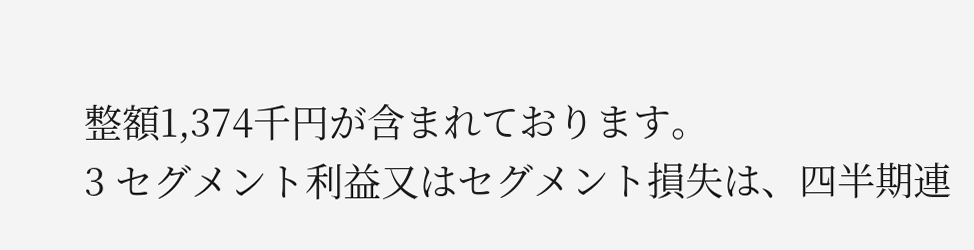整額1,374千円が含まれております。
3 セグメント利益又はセグメント損失は、四半期連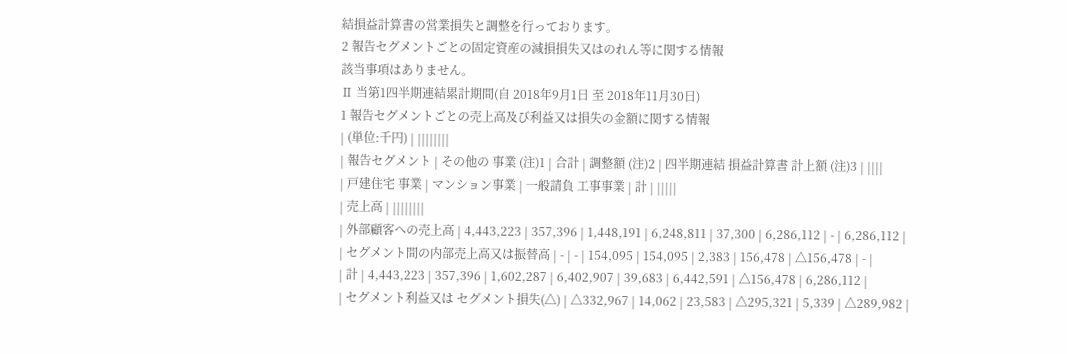結損益計算書の営業損失と調整を行っております。
2 報告セグメントごとの固定資産の減損損失又はのれん等に関する情報
該当事項はありません。
Ⅱ 当第1四半期連結累計期間(自 2018年9月1日 至 2018年11月30日)
1 報告セグメントごとの売上高及び利益又は損失の金額に関する情報
| (単位:千円) | ||||||||
| 報告セグメント | その他の 事業 (注)1 | 合計 | 調整額 (注)2 | 四半期連結 損益計算書 計上額 (注)3 | ||||
| 戸建住宅 事業 | マンション事業 | 一般請負 工事事業 | 計 | |||||
| 売上高 | ||||||||
| 外部顧客への売上高 | 4,443,223 | 357,396 | 1,448,191 | 6,248,811 | 37,300 | 6,286,112 | - | 6,286,112 |
| セグメント間の内部売上高又は振替高 | - | - | 154,095 | 154,095 | 2,383 | 156,478 | △156,478 | - |
| 計 | 4,443,223 | 357,396 | 1,602,287 | 6,402,907 | 39,683 | 6,442,591 | △156,478 | 6,286,112 |
| セグメント利益又は セグメント損失(△) | △332,967 | 14,062 | 23,583 | △295,321 | 5,339 | △289,982 |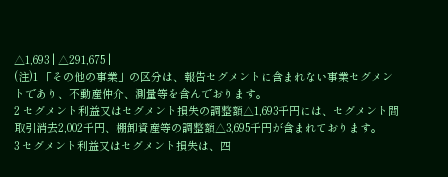△1,693 | △291,675 |
(注)1 「その他の事業」の区分は、報告セグメントに含まれない事業セグメントであり、不動産仲介、測量等を含んでおります。
2 セグメント利益又はセグメント損失の調整額△1,693千円には、セグメント間取引消去2,002千円、棚卸資産等の調整額△3,695千円が含まれております。
3 セグメント利益又はセグメント損失は、四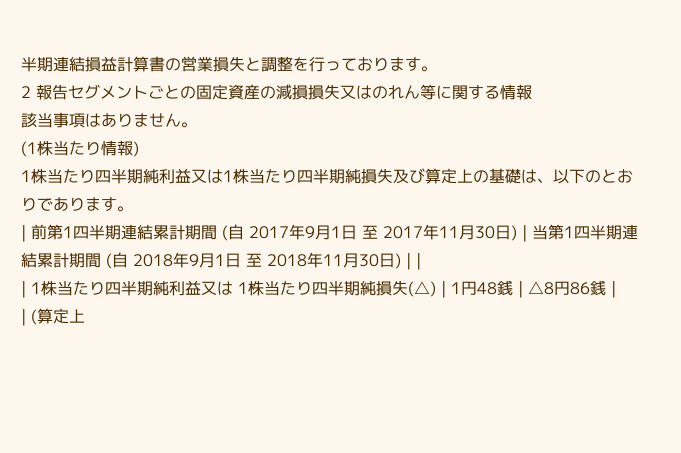半期連結損益計算書の営業損失と調整を行っております。
2 報告セグメントごとの固定資産の減損損失又はのれん等に関する情報
該当事項はありません。
(1株当たり情報)
1株当たり四半期純利益又は1株当たり四半期純損失及び算定上の基礎は、以下のとおりであります。
| 前第1四半期連結累計期間 (自 2017年9月1日 至 2017年11月30日) | 当第1四半期連結累計期間 (自 2018年9月1日 至 2018年11月30日) | |
| 1株当たり四半期純利益又は 1株当たり四半期純損失(△) | 1円48銭 | △8円86銭 |
| (算定上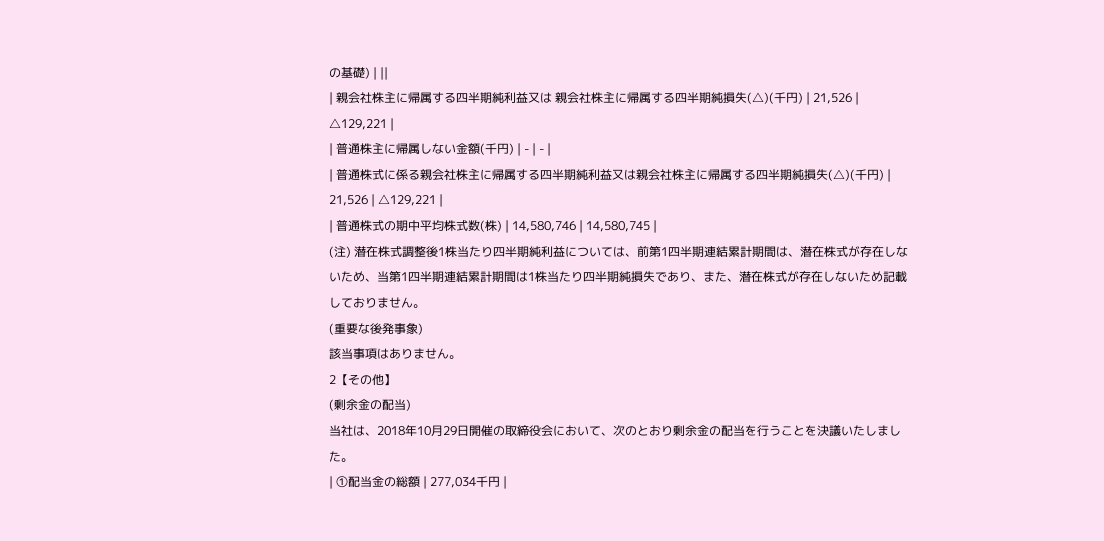の基礎) | ||
| 親会社株主に帰属する四半期純利益又は 親会社株主に帰属する四半期純損失(△)(千円) | 21,526 | △129,221 |
| 普通株主に帰属しない金額(千円) | - | - |
| 普通株式に係る親会社株主に帰属する四半期純利益又は親会社株主に帰属する四半期純損失(△)(千円) | 21,526 | △129,221 |
| 普通株式の期中平均株式数(株) | 14,580,746 | 14,580,745 |
(注) 潜在株式調整後1株当たり四半期純利益については、前第1四半期連結累計期間は、潜在株式が存在しないため、当第1四半期連結累計期間は1株当たり四半期純損失であり、また、潜在株式が存在しないため記載しておりません。
(重要な後発事象)
該当事項はありません。
2【その他】
(剰余金の配当)
当社は、2018年10月29日開催の取締役会において、次のとおり剰余金の配当を行うことを決議いたしました。
| ①配当金の総額 | 277,034千円 |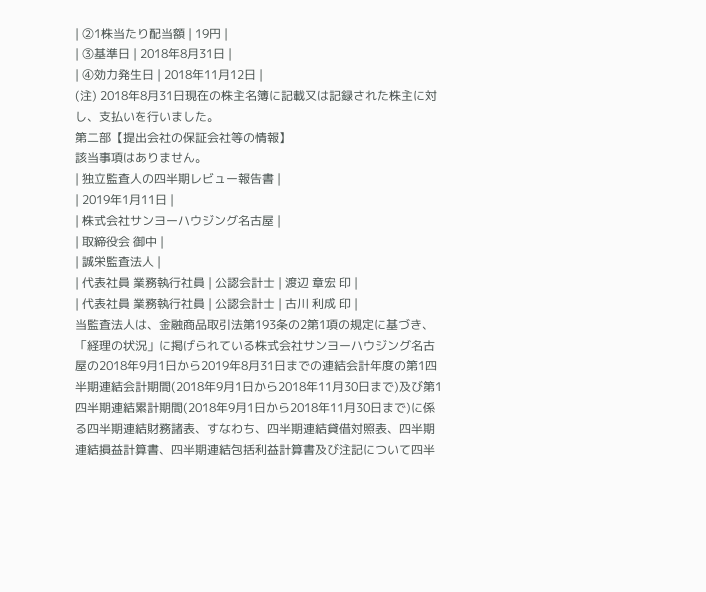| ②1株当たり配当額 | 19円 |
| ③基準日 | 2018年8月31日 |
| ④効力発生日 | 2018年11月12日 |
(注) 2018年8月31日現在の株主名簿に記載又は記録された株主に対し、支払いを行いました。
第二部【提出会社の保証会社等の情報】
該当事項はありません。
| 独立監査人の四半期レビュー報告書 |
| 2019年1月11日 |
| 株式会社サンヨーハウジング名古屋 |
| 取締役会 御中 |
| 誠栄監査法人 |
| 代表社員 業務執行社員 | 公認会計士 | 渡辺 章宏 印 |
| 代表社員 業務執行社員 | 公認会計士 | 古川 利成 印 |
当監査法人は、金融商品取引法第193条の2第1項の規定に基づき、「経理の状況」に掲げられている株式会社サンヨーハウジング名古屋の2018年9月1日から2019年8月31日までの連結会計年度の第1四半期連結会計期間(2018年9月1日から2018年11月30日まで)及び第1四半期連結累計期間(2018年9月1日から2018年11月30日まで)に係る四半期連結財務諸表、すなわち、四半期連結貸借対照表、四半期連結損益計算書、四半期連結包括利益計算書及び注記について四半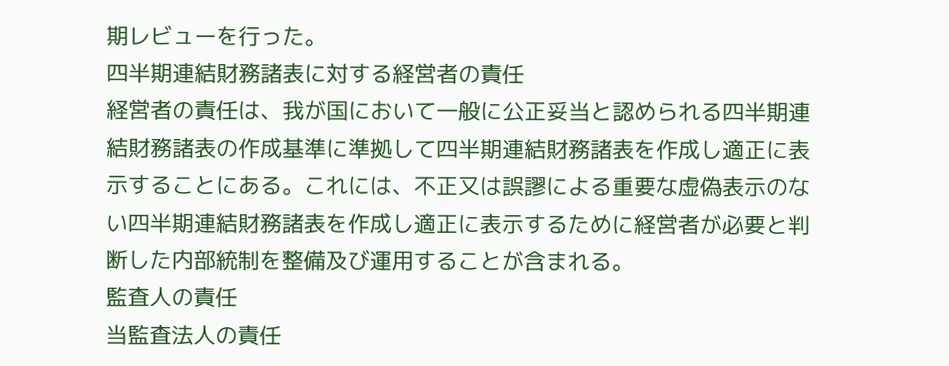期レビューを行った。
四半期連結財務諸表に対する経営者の責任
経営者の責任は、我が国において一般に公正妥当と認められる四半期連結財務諸表の作成基準に準拠して四半期連結財務諸表を作成し適正に表示することにある。これには、不正又は誤謬による重要な虚偽表示のない四半期連結財務諸表を作成し適正に表示するために経営者が必要と判断した内部統制を整備及び運用することが含まれる。
監査人の責任
当監査法人の責任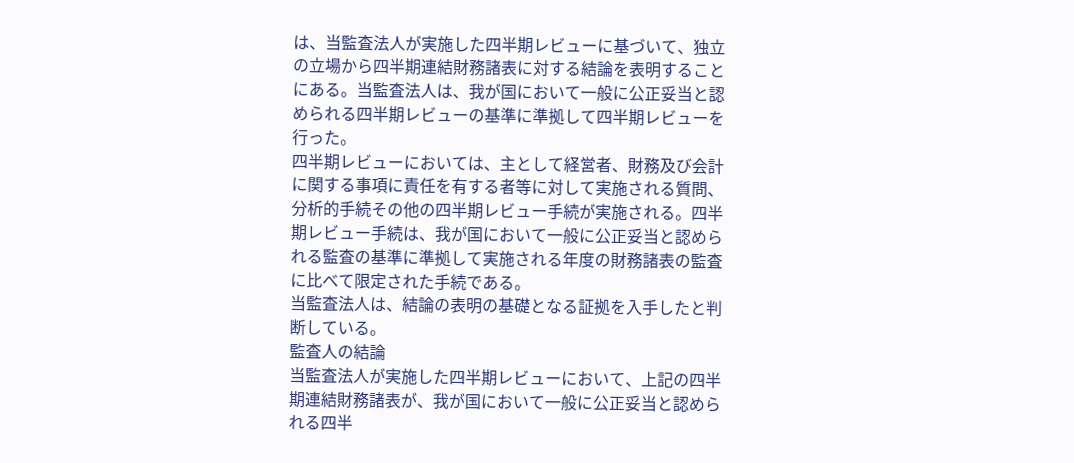は、当監査法人が実施した四半期レビューに基づいて、独立の立場から四半期連結財務諸表に対する結論を表明することにある。当監査法人は、我が国において一般に公正妥当と認められる四半期レビューの基準に準拠して四半期レビューを行った。
四半期レビューにおいては、主として経営者、財務及び会計に関する事項に責任を有する者等に対して実施される質問、分析的手続その他の四半期レビュー手続が実施される。四半期レビュー手続は、我が国において一般に公正妥当と認められる監査の基準に準拠して実施される年度の財務諸表の監査に比べて限定された手続である。
当監査法人は、結論の表明の基礎となる証拠を入手したと判断している。
監査人の結論
当監査法人が実施した四半期レビューにおいて、上記の四半期連結財務諸表が、我が国において一般に公正妥当と認められる四半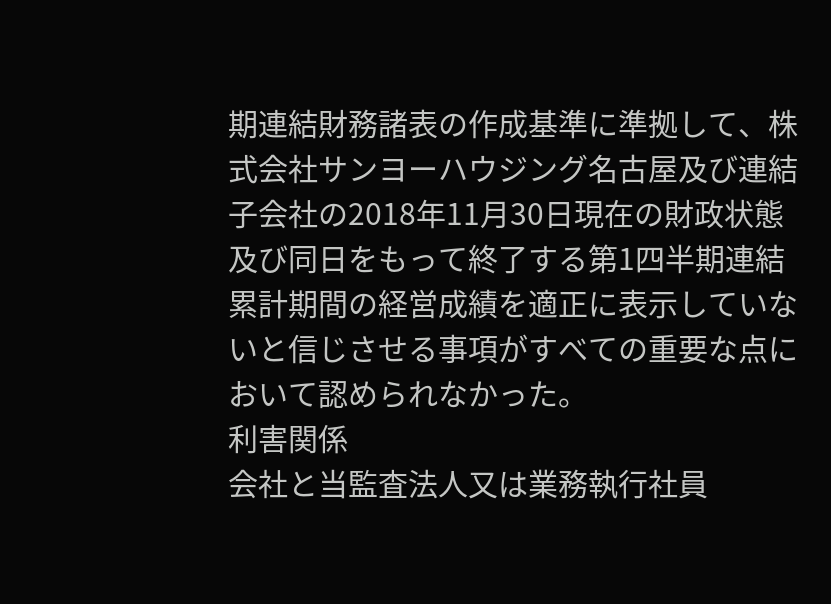期連結財務諸表の作成基準に準拠して、株式会社サンヨーハウジング名古屋及び連結子会社の2018年11月30日現在の財政状態及び同日をもって終了する第1四半期連結累計期間の経営成績を適正に表示していないと信じさせる事項がすべての重要な点において認められなかった。
利害関係
会社と当監査法人又は業務執行社員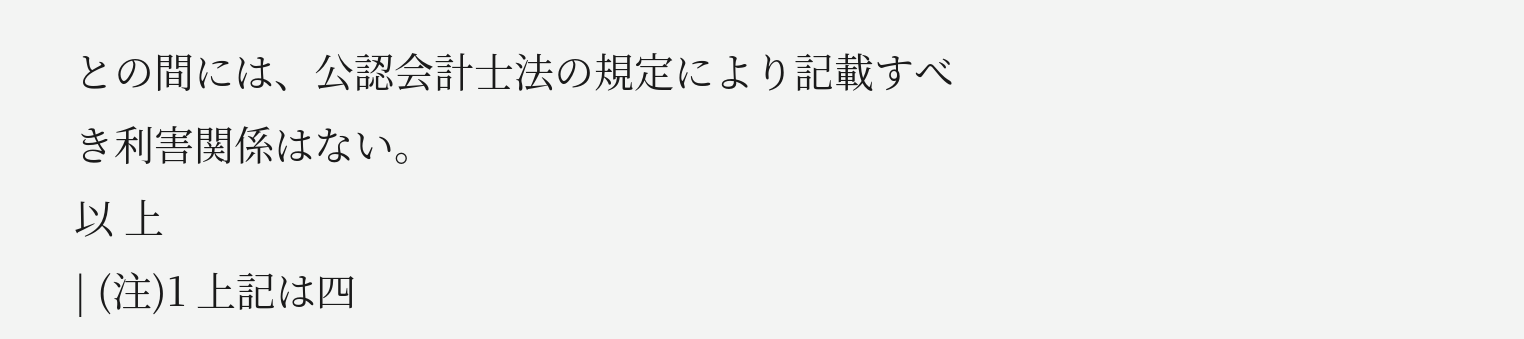との間には、公認会計士法の規定により記載すべき利害関係はない。
以 上
| (注)1 上記は四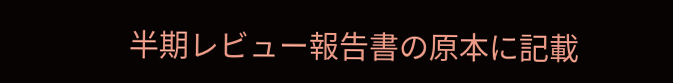半期レビュー報告書の原本に記載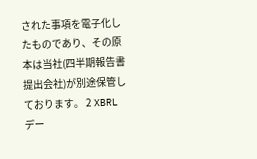された事項を電子化したものであり、その原本は当社(四半期報告書提出会社)が別途保管しております。 2 XBRLデー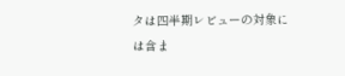タは四半期レビューの対象には含ま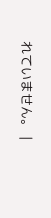れていません。 |